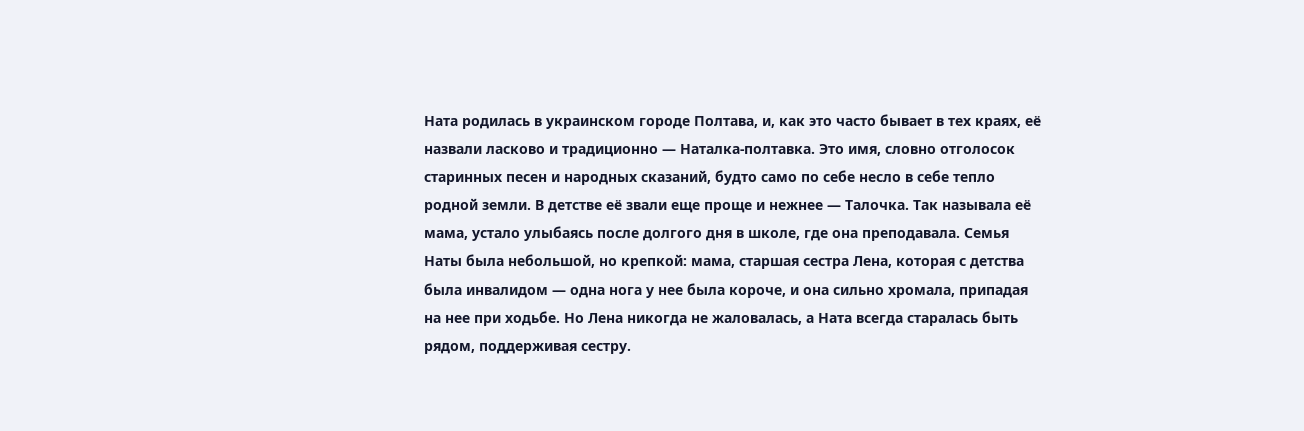Ната родилась в украинском городе Полтава, и, как это часто бывает в тех краях, её назвали ласково и традиционно — Наталка-полтавка. Это имя, словно отголосок старинных песен и народных сказаний, будто само по себе несло в себе тепло родной земли. В детстве её звали еще проще и нежнее — Талочка. Так называла её мама, устало улыбаясь после долгого дня в школе, где она преподавала. Семья Наты была небольшой, но крепкой: мама, старшая сестра Лена, которая с детства была инвалидом — одна нога у нее была короче, и она сильно хромала, припадая на нее при ходьбе. Но Лена никогда не жаловалась, а Ната всегда старалась быть рядом, поддерживая сестру.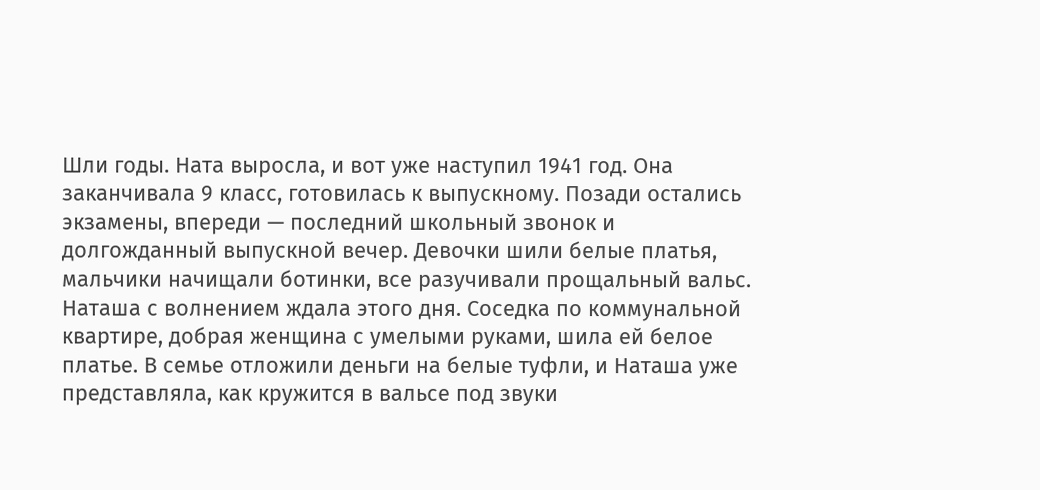Шли годы. Ната выросла, и вот уже наступил 1941 год. Она заканчивала 9 класс, готовилась к выпускному. Позади остались экзамены, впереди — последний школьный звонок и долгожданный выпускной вечер. Девочки шили белые платья, мальчики начищали ботинки, все разучивали прощальный вальс. Наташа с волнением ждала этого дня. Соседка по коммунальной квартире, добрая женщина с умелыми руками, шила ей белое платье. В семье отложили деньги на белые туфли, и Наташа уже представляла, как кружится в вальсе под звуки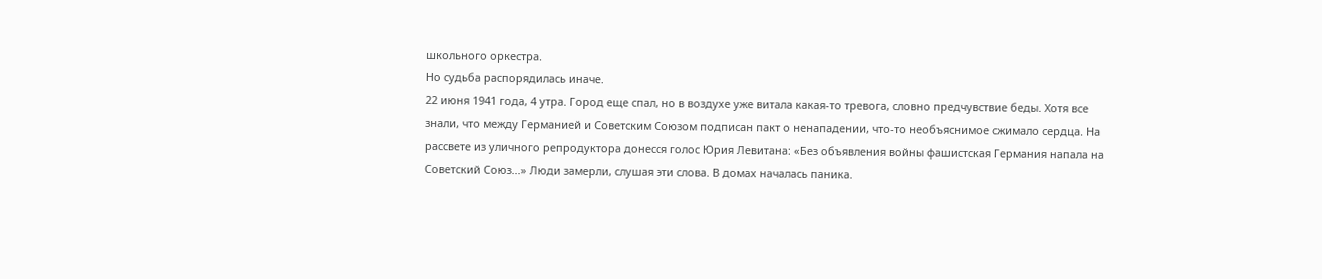школьного оркестра.
Но судьба распорядилась иначе.
22 июня 1941 года, 4 утра. Город еще спал, но в воздухе уже витала какая-то тревога, словно предчувствие беды. Хотя все знали, что между Германией и Советским Союзом подписан пакт о ненападении, что-то необъяснимое сжимало сердца. На рассвете из уличного репродуктора донесся голос Юрия Левитана: «Без объявления войны фашистская Германия напала на Советский Союз...» Люди замерли, слушая эти слова. В домах началась паника.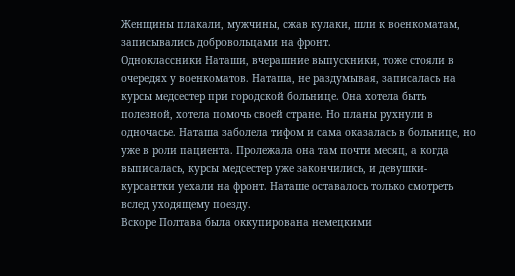Женщины плакали, мужчины, сжав кулаки, шли к военкоматам, записывались добровольцами на фронт.
Одноклассники Наташи, вчерашние выпускники, тоже стояли в очередях у военкоматов. Наташа, не раздумывая, записалась на курсы медсестер при городской больнице. Она хотела быть полезной, хотела помочь своей стране. Но планы рухнули в одночасье. Наташа заболела тифом и сама оказалась в больнице, но уже в роли пациента. Пролежала она там почти месяц, а когда выписалась, курсы медсестер уже закончились, и девушки-курсантки уехали на фронт. Наташе оставалось только смотреть вслед уходящему поезду.
Вскоре Полтава была оккупирована немецкими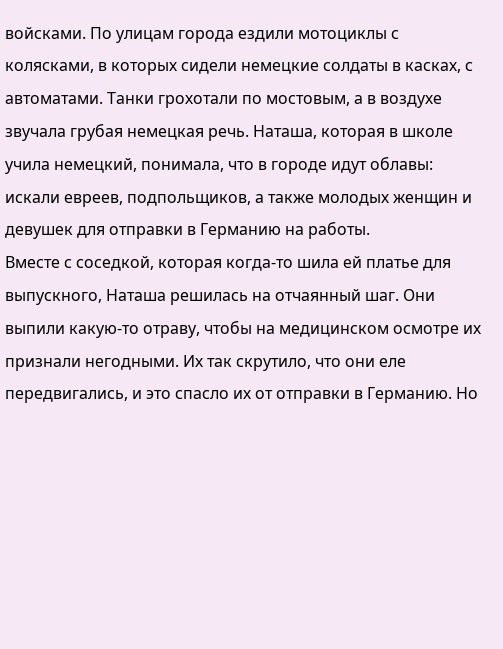войсками. По улицам города ездили мотоциклы с колясками, в которых сидели немецкие солдаты в касках, с автоматами. Танки грохотали по мостовым, а в воздухе звучала грубая немецкая речь. Наташа, которая в школе учила немецкий, понимала, что в городе идут облавы: искали евреев, подпольщиков, а также молодых женщин и девушек для отправки в Германию на работы.
Вместе с соседкой, которая когда-то шила ей платье для выпускного, Наташа решилась на отчаянный шаг. Они выпили какую-то отраву, чтобы на медицинском осмотре их признали негодными. Их так скрутило, что они еле передвигались, и это спасло их от отправки в Германию. Но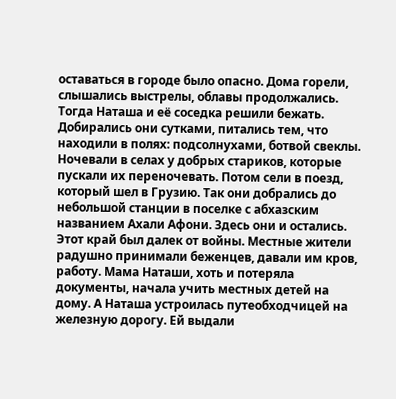оставаться в городе было опасно. Дома горели, слышались выстрелы, облавы продолжались. Тогда Наташа и её соседка решили бежать.
Добирались они сутками, питались тем, что находили в полях: подсолнухами, ботвой свеклы. Ночевали в селах у добрых стариков, которые пускали их переночевать. Потом сели в поезд, который шел в Грузию. Так они добрались до небольшой станции в поселке с абхазским названием Ахали Афони. Здесь они и остались.
Этот край был далек от войны. Местные жители радушно принимали беженцев, давали им кров, работу. Мама Наташи, хоть и потеряла документы, начала учить местных детей на дому. А Наташа устроилась путеобходчицей на железную дорогу. Ей выдали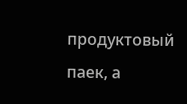продуктовый паек, а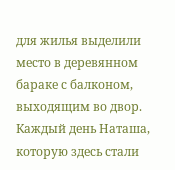для жилья выделили место в деревянном бараке с балконом, выходящим во двор.
Каждый день Наташа, которую здесь стали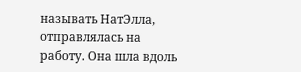называть НатЭлла, отправлялась на работу. Она шла вдоль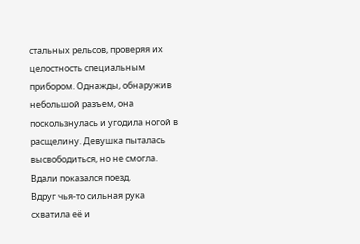стальных рельсов, проверяя их целостность специальным прибором. Однажды, обнаружив небольшой разъем, она поскользнулась и угодила ногой в расщелину. Девушка пыталась высвободиться, но не смогла. Вдали показался поезд.
Вдруг чья-то сильная рука схватила её и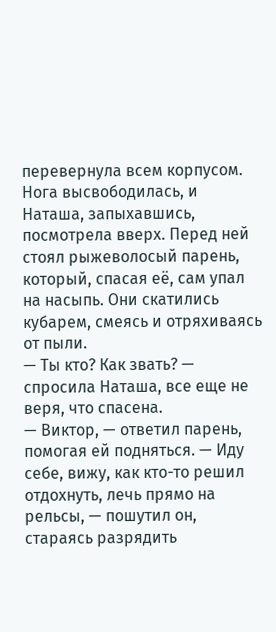перевернула всем корпусом. Нога высвободилась, и Наташа, запыхавшись, посмотрела вверх. Перед ней стоял рыжеволосый парень, который, спасая её, сам упал на насыпь. Они скатились кубарем, смеясь и отряхиваясь от пыли.
— Ты кто? Как звать? — спросила Наташа, все еще не веря, что спасена.
— Виктор, — ответил парень, помогая ей подняться. — Иду себе, вижу, как кто-то решил отдохнуть, лечь прямо на рельсы, — пошутил он, стараясь разрядить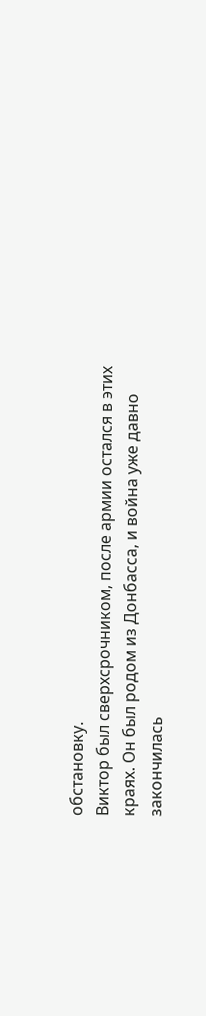обстановку.
Виктор был сверхсрочником, после армии остался в этих краях. Он был родом из Донбасса, и война уже давно закончилась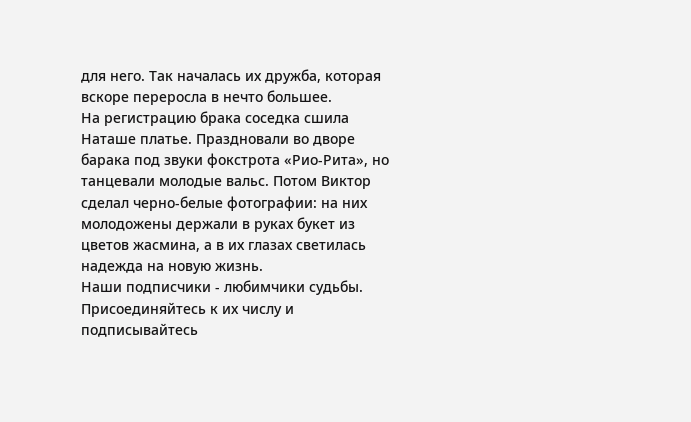для него. Так началась их дружба, которая вскоре переросла в нечто большее.
На регистрацию брака соседка сшила Наташе платье. Праздновали во дворе барака под звуки фокстрота «Рио-Рита», но танцевали молодые вальс. Потом Виктор сделал черно-белые фотографии: на них молодожены держали в руках букет из цветов жасмина, а в их глазах светилась надежда на новую жизнь.
Наши подписчики - любимчики судьбы. Присоединяйтесь к их числу и подписывайтесь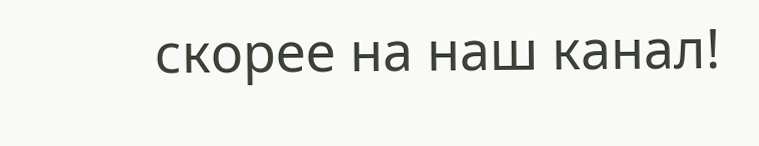скорее на наш канал!